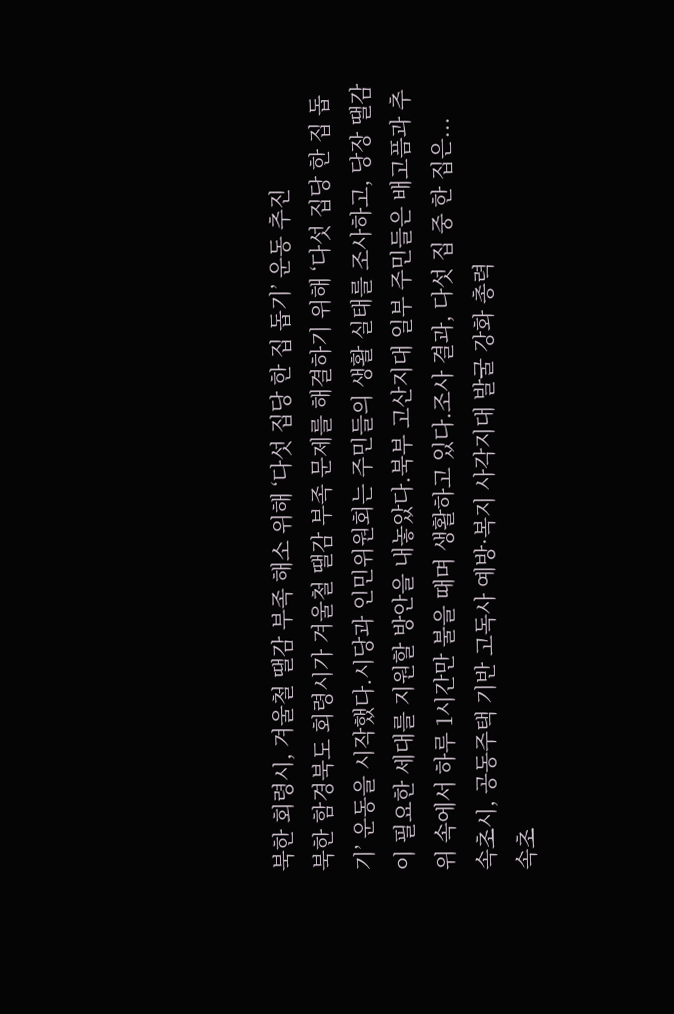북한 회령시, 겨울철 땔감 부족 해소 위해 ‘다섯 집당 한 집 돕기’ 운동 추진
북한 함경북도 회령시가 겨울철 땔감 부족 문제를 해결하기 위해 ‘다섯 집당 한 집 돕기’ 운동을 시작했다.시당과 인민위원회는 주민들의 생활 실태를 조사하고, 당장 땔감이 필요한 세대를 지원할 방안을 내놓았다.북부 고산지대 일부 주민들은 배고픔과 추위 속에서 하루 1시간만 불을 때며 생활하고 있다.조사 결과, 다섯 집 중 한 집은...
속초시, 공동주택 기반 고독사 예방·복지 사각지대 발굴 강화 총력
속초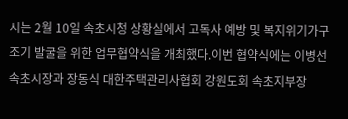시는 2월 10일 속초시청 상황실에서 고독사 예방 및 복지위기가구 조기 발굴을 위한 업무협약식을 개최했다.이번 협약식에는 이병선 속초시장과 장동식 대한주택관리사협회 강원도회 속초지부장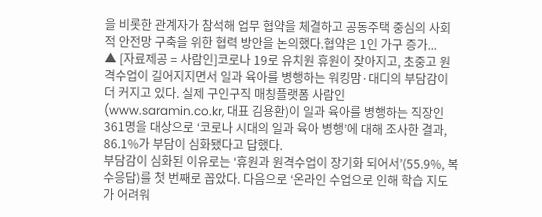을 비롯한 관계자가 참석해 업무 협약을 체결하고 공동주택 중심의 사회적 안전망 구축을 위한 협력 방안을 논의했다.협약은 1인 가구 증가...
▲ [자료제공 = 사람인]코로나 19로 유치원 휴원이 잦아지고, 초중고 원격수업이 길어지지면서 일과 육아를 병행하는 워킹맘·대디의 부담감이 더 커지고 있다. 실제 구인구직 매칭플랫폼 사람인(www.saramin.co.kr, 대표 김용환)이 일과 육아를 병행하는 직장인 361명을 대상으로 ‘코로나 시대의 일과 육아 병행’에 대해 조사한 결과, 86.1%가 부담이 심화됐다고 답했다.
부담감이 심화된 이유로는 ‘휴원과 원격수업이 장기화 되어서’(55.9%, 복수응답)를 첫 번째로 꼽았다. 다음으로 ‘온라인 수업으로 인해 학습 지도가 어려워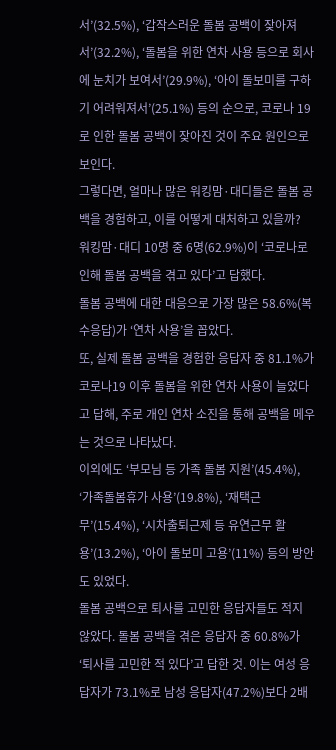서’(32.5%), ‘갑작스러운 돌봄 공백이 잦아져서’(32.2%), ‘돌봄을 위한 연차 사용 등으로 회사에 눈치가 보여서’(29.9%), ‘아이 돌보미를 구하기 어려워져서’(25.1%) 등의 순으로, 코로나 19로 인한 돌봄 공백이 잦아진 것이 주요 원인으로 보인다.
그렇다면, 얼마나 많은 워킹맘·대디들은 돌봄 공백을 경험하고, 이를 어떻게 대처하고 있을까?
워킹맘·대디 10명 중 6명(62.9%)이 ‘코로나로 인해 돌봄 공백을 겪고 있다’고 답했다.
돌봄 공백에 대한 대응으로 가장 많은 58.6%(복수응답)가 ‘연차 사용’을 꼽았다.
또, 실제 돌봄 공백을 경험한 응답자 중 81.1%가 코로나19 이후 돌봄을 위한 연차 사용이 늘었다고 답해, 주로 개인 연차 소진을 통해 공백을 메우는 것으로 나타났다.
이외에도 ‘부모님 등 가족 돌봄 지원’(45.4%), ‘가족돌봄휴가 사용’(19.8%), ‘재택근무’(15.4%), ‘시차출퇴근제 등 유연근무 활용’(13.2%), ‘아이 돌보미 고용’(11%) 등의 방안도 있었다.
돌봄 공백으로 퇴사를 고민한 응답자들도 적지 않았다. 돌봄 공백을 겪은 응답자 중 60.8%가 ‘퇴사를 고민한 적 있다’고 답한 것. 이는 여성 응답자가 73.1%로 남성 응답자(47.2%)보다 2배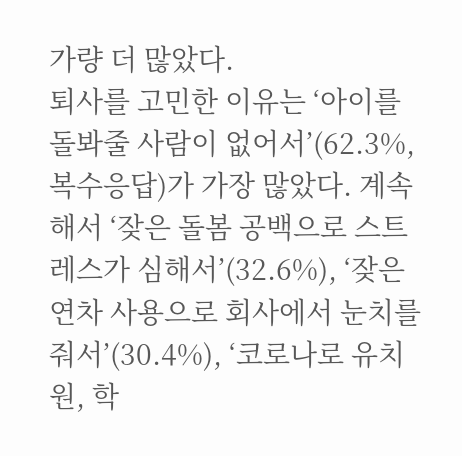가량 더 많았다.
퇴사를 고민한 이유는 ‘아이를 돌봐줄 사람이 없어서’(62.3%, 복수응답)가 가장 많았다. 계속해서 ‘잦은 돌봄 공백으로 스트레스가 심해서’(32.6%), ‘잦은 연차 사용으로 회사에서 눈치를 줘서’(30.4%), ‘코로나로 유치원, 학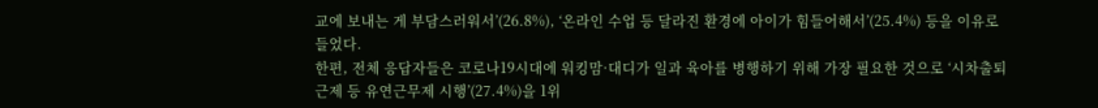교에 보내는 게 부담스러워서’(26.8%), ‘온라인 수업 등 달라진 환경에 아이가 힘들어해서’(25.4%) 등을 이유로 들었다.
한편, 전체 응답자들은 코로나19시대에 워킹맘·대디가 일과 육아를 병행하기 위해 가장 필요한 것으로 ‘시차출퇴근제 등 유연근무제 시행’(27.4%)을 1위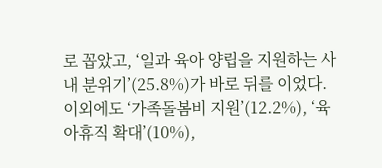로 꼽았고, ‘일과 육아 양립을 지원하는 사내 분위기’(25.8%)가 바로 뒤를 이었다. 이외에도 ‘가족돌봄비 지원’(12.2%), ‘육아휴직 확대’(10%),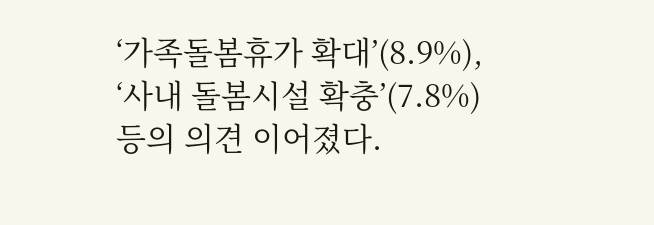‘가족돌봄휴가 확대’(8.9%), ‘사내 돌봄시설 확충’(7.8%) 등의 의견 이어졌다.